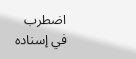اضطرب في إسناده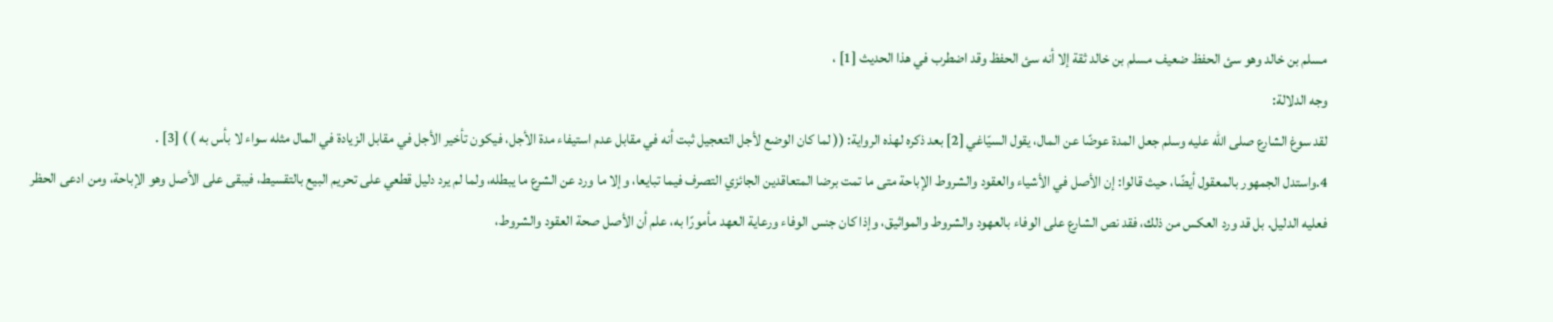مسلم بن خالد وهو سئ الحفظ ضعيف مسلم بن خالد ثقة إلا أنه سئ الحفظ وقد اضطرب في هذا الحديث [1] ،
وجه الدلالة:
لقد سوغ الشارع صلى الله عليه وسلم جعل المدة عوضًا عن المال، يقول السيّاغي [2] بعد ذكره لهذه الرواية: (( لما كان الوضع لأجل التعجيل ثبت أنه في مقابل عدم استيفاء مدة الأجل، فيكون تأخير الأجل في مقابل الزيادة في المال مثله سواء لا بأس به ) ) [3] .
4.واستدل الجمهور بالمعقول أيضًا، حيث قالوا: إن الأصل في الأشياء والعقود والشروط الإباحة متى ما تمت برضا المتعاقدين الجائزي التصرف فيما تبايعا، وإلا ما ورد عن الشرع ما يبطله، ولما لم يرد دليل قطعي على تحريم البيع بالتقسيط، فيبقى على الأصل وهو الإباحة، ومن ادعى الحظر فعليه الدليل. بل قد ورد العكس من ذلك، فقد نص الشارع على الوفاء بالعهود والشروط والمواثيق، وإذا كان جنس الوفاء ورعاية العهد مأمورًا به، علم أن الأصل صحة العقود والشروط،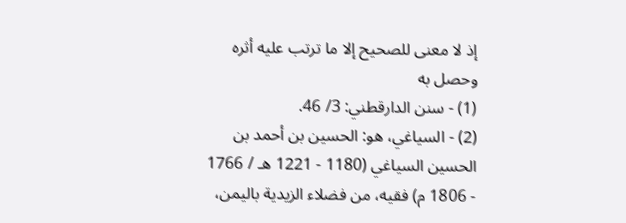إذ لا معنى للصحيح إلا ما ترتب عليه أثره وحصل به
(1) - سنن الدارقطني: 3/ 46.
(2) - السياغي، هو: الحسين بن أحمد بن الحسين السياغي (1180 - 1221 هـ / 1766 - 1806 م) فقيه، من فضلاء الزيدية باليمن،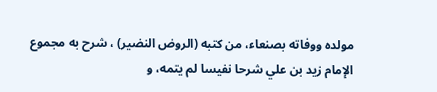مولده ووفاته بصنعاء، من كتبه (الروض النضير) ، شرح به مجموع الإمام زيد بن علي شرحا نفيسا لم يتمه، و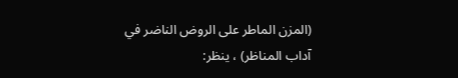(المزن الماطر على الروض الناضر في آداب المناظر) ، ينظر: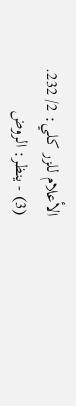الأعلام للزر كلي: 2/ 232.
(3) - ينظر: الروض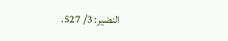النضير: 3/ 527.